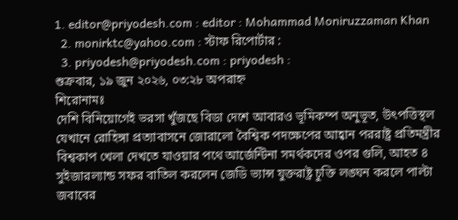1. editor@priyodesh.com : editor : Mohammad Moniruzzaman Khan
  2. monirktc@yahoo.com : স্টাফ রিপোর্টার :
  3. priyodesh@priyodesh.com : priyodesh :
শুক্রবার, ১৯ জুন ২০২৬, ০৩:২৮ অপরাহ্ন
শিরোনামঃ
দেশি বিনিয়োগেই ভরসা খুঁজছে বিডা দেশে আবারও ভূমিকম্প অনুভূত, উৎপত্তিস্থল যেখানে রোহিঙ্গা প্রত্যাবাসনে জোরালো বৈশ্বিক পদক্ষেপের আহ্বান পররাষ্ট্র প্রতিমন্ত্রীর বিশ্বকাপ খেলা দেখতে যাওয়ার পথে আর্জেন্টিনা সমর্থকদের ওপর গুলি, আহত ৪ সুইজারল্যান্ড সফর বাতিল করলেন জেডি ভ্যান্স যুক্তরাষ্ট্র চুক্তি লঙ্ঘন করলে পাল্টা জবাবের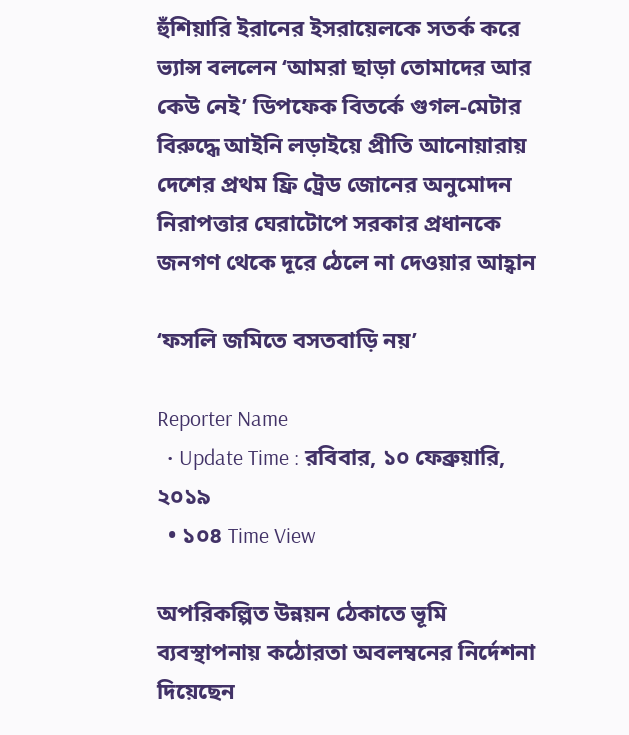হুঁশিয়ারি ইরানের ইসরায়েলকে সতর্ক করে ভ্যান্স বললেন ‘আমরা ছাড়া তোমাদের আর কেউ নেই’ ডিপফেক বিতর্কে গুগল-মেটার বিরুদ্ধে আইনি লড়াইয়ে প্রীতি আনোয়ারায় দেশের প্রথম ফ্রি ট্রেড জোনের অনুমোদন নিরাপত্তার ঘেরাটোপে সরকার প্রধানকে জনগণ থেকে দূরে ঠেলে না দেওয়ার আহ্বান

‘ফসলি জমিতে বসতবাড়ি নয়’

Reporter Name
  • Update Time : রবিবার, ১০ ফেব্রুয়ারি, ২০১৯
  • ১০৪ Time View

অপরিকল্পিত উন্নয়ন ঠেকাতে ভূমি ব্যবস্থাপনায় কঠোরতা অবলম্বনের নির্দেশনা দিয়েছেন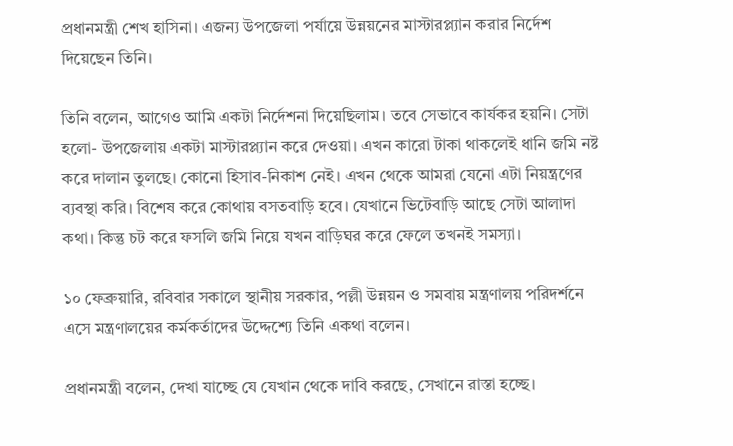প্রধানমন্ত্রী শেখ হাসিনা। এজন্য উপজেলা পর্যায়ে উন্নয়নের মাস্টারপ্ল্যান করার নির্দেশ দিয়েছেন তিনি।

তিনি বলেন, আগেও আমি একটা নির্দেশনা দিয়েছিলাম। তবে সেভাবে কার্যকর হয়নি। সেটা হলো- উপজেলায় একটা মাস্টারপ্ল্যান করে দেওয়া। এখন কারো টাকা থাকলেই ধানি জমি নষ্ট করে দালান তুলছে। কোনো হিসাব-নিকাশ নেই। এখন থেকে আমরা যেনো এটা নিয়ন্ত্রণের ব্যবস্থা করি। বিশেষ করে কোথায় বসতবাড়ি হবে। যেখানে ভিটেবাড়ি আছে সেটা আলাদা কথা। কিন্তু চট করে ফসলি জমি নিয়ে যখন বাড়িঘর করে ফেলে তখনই সমস্যা।

১০ ফেব্রুয়ারি, রবিবার সকালে স্থানীয় সরকার, পল্লী উন্নয়ন ও সমবায় মন্ত্রণালয় পরিদর্শনে এসে মন্ত্রণালয়ের কর্মকর্তাদের উদ্দেশ্যে তিনি একথা বলেন।

প্রধানমন্ত্রী বলেন, দেখা যাচ্ছে যে যেখান থেকে দাবি করছে, সেখানে রাস্তা হচ্ছে।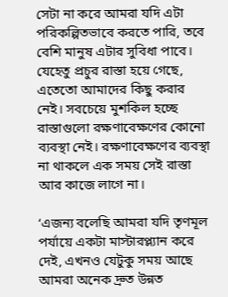সেটা না করে আমরা যদি এটা পরিকল্পিতভাবে করতে পারি, তবে বেশি মানুষ এটার সুবিধা পাবে। যেহেতু প্রচুর রাস্তা হয়ে গেছে, এতেতো আমাদের কিছু করার নেই। সবচেয়ে মুশকিল হচ্ছে রাস্তাগুলো রক্ষণাবেক্ষণের কোনো ব্যবস্থা নেই। রক্ষণাবেক্ষণের ব্যবস্থা না থাকলে এক সময় সেই রাস্তা আর কাজে লাগে না।

‘এজন্য বলেছি আমরা যদি তৃণমূল পর্যায়ে একটা মাস্টারপ্ল্যান করে দেই, এখনও যেটুকু সময় আছে আমরা অনেক দ্রুত উন্নত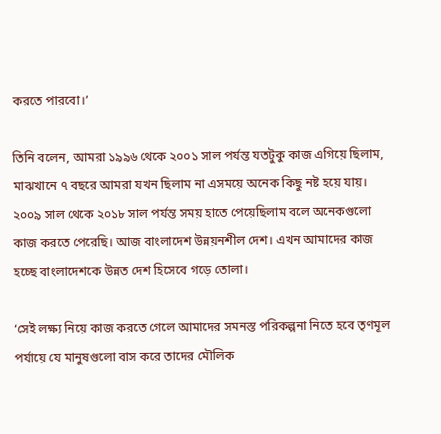করতে পারবো।’

তিনি বলেন, আমরা ১৯৯৬ থেকে ২০০১ সাল পর্যন্ত যতটুকু কাজ এগিয়ে ছিলাম, মাঝখানে ৭ বছরে আমরা যখন ছিলাম না এসময়ে অনেক কিছু নষ্ট হয়ে যায়। ২০০৯ সাল থেকে ২০১৮ সাল পর্যন্ত সময় হাতে পেয়েছিলাম বলে অনেকগুলো কাজ করতে পেরেছি। আজ বাংলাদেশ উন্নয়নশীল দেশ। এখন আমাদের কাজ হচ্ছে বাংলাদেশকে উন্নত দেশ হিসেবে গড়ে তোলা।

‘সেই লক্ষ্য নিয়ে কাজ করতে গেলে আমাদের সমনস্ত পরিকল্পনা নিতে হবে তৃণমূল পর্যায়ে যে মানুষগুলো বাস করে তাদের মৌলিক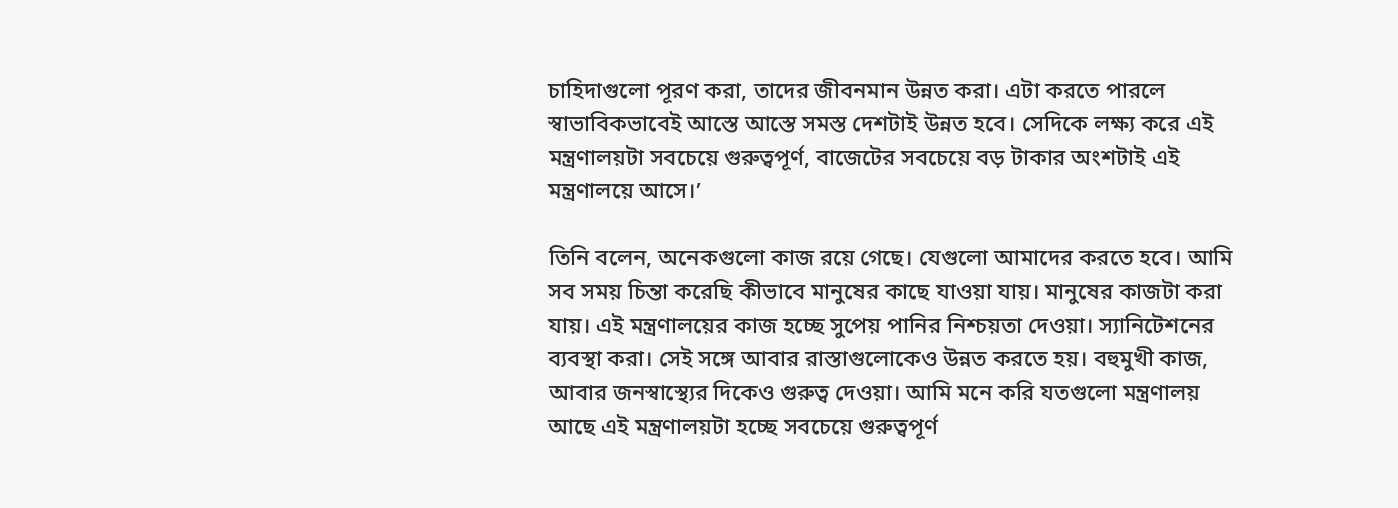চাহিদাগুলো পূরণ করা, তাদের জীবনমান উন্নত করা। এটা করতে পারলে স্বাভাবিকভাবেই আস্তে আস্তে সমস্ত দেশটাই উন্নত হবে। সেদিকে লক্ষ্য করে এই মন্ত্রণালয়টা সবচেয়ে গুরুত্বপূর্ণ, বাজেটের সবচেয়ে বড় টাকার অংশটাই এই মন্ত্রণালয়ে আসে।’

তিনি বলেন, অনেকগুলো কাজ রয়ে গেছে। যেগুলো আমাদের করতে হবে। আমি সব সময় চিন্তা করেছি কীভাবে মানুষের কাছে যাওয়া যায়। মানুষের কাজটা করা যায়। এই মন্ত্রণালয়ের কাজ হচ্ছে সুপেয় পানির নিশ্চয়তা দেওয়া। স্যানিটেশনের ব্যবস্থা করা। সেই সঙ্গে আবার রাস্তাগুলোকেও উন্নত করতে হয়। বহুমুখী কাজ, আবার জনস্বাস্থ্যের দিকেও গুরুত্ব দেওয়া। আমি মনে করি যতগুলো মন্ত্রণালয় আছে এই মন্ত্রণালয়টা হচ্ছে সবচেয়ে গুরুত্বপূর্ণ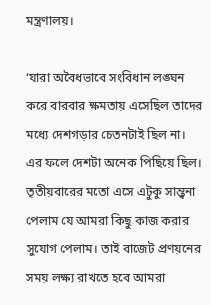মন্ত্রণালয়।

‘যারা অবৈধভাবে সংবিধান লঙ্ঘন করে বারবার ক্ষমতায় এসেছিল তাদের মধ্যে দেশগড়ার চেতনটাই ছিল না। এর ফলে দেশটা অনেক পিছিয়ে ছিল। তৃতীয়বারের মতো এসে এটুকু সান্ত্বনা পেলাম যে আমরা কিছু কাজ করার সুযোগ পেলাম। তাই বাজেট প্রণয়নের সময় লক্ষ্য রাখতে হবে আমরা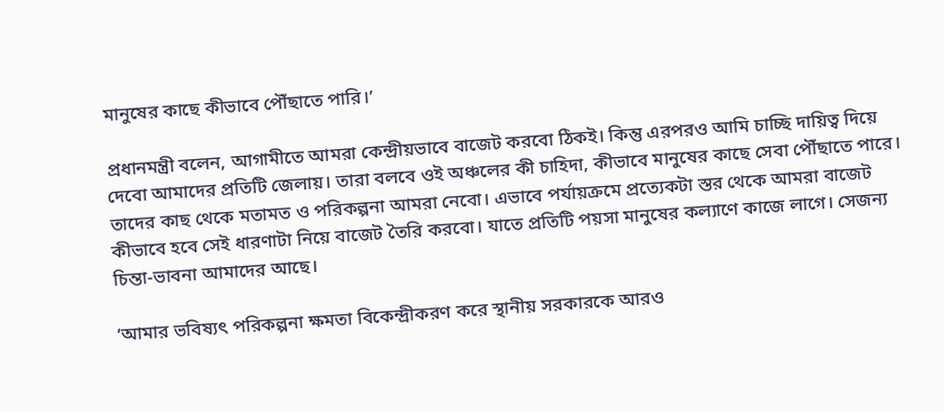মানুষের কাছে কীভাবে পৌঁছাতে পারি।’

প্রধানমন্ত্রী বলেন, আগামীতে আমরা কেন্দ্রীয়ভাবে বাজেট করবো ঠিকই। কিন্তু এরপরও আমি চাচ্ছি দায়িত্ব দিয়ে দেবো আমাদের প্রতিটি জেলায়। তারা বলবে ওই অঞ্চলের কী চাহিদা, কীভাবে মানুষের কাছে সেবা পৌঁছাতে পারে। তাদের কাছ থেকে মতামত ও পরিকল্পনা আমরা নেবো। এভাবে পর্যায়ক্রমে প্রত্যেকটা স্তর থেকে আমরা বাজেট কীভাবে হবে সেই ধারণাটা নিয়ে বাজেট তৈরি করবো। যাতে প্রতিটি পয়সা মানুষের কল্যাণে কাজে লাগে। সেজন্য চিন্তা-ভাবনা আমাদের আছে।

‘আমার ভবিষ্যৎ পরিকল্পনা ক্ষমতা বিকেন্দ্রীকরণ করে স্থানীয় সরকারকে আরও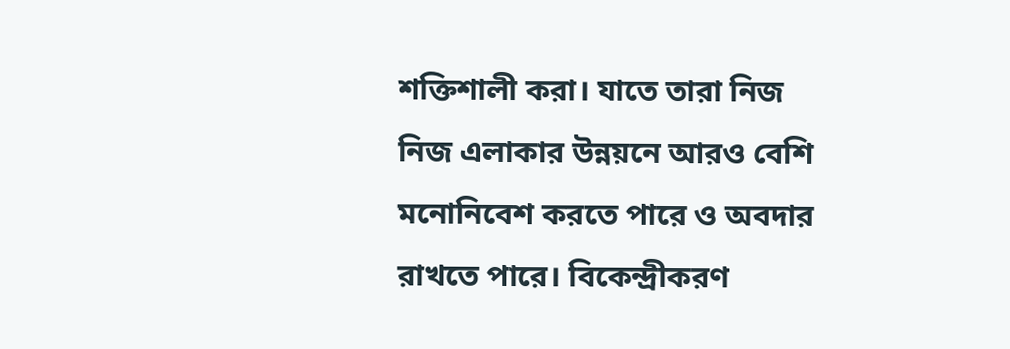শক্তিশালী করা। যাতে তারা নিজ নিজ এলাকার উন্নয়নে আরও বেশি মনোনিবেশ করতে পারে ও অবদার রাখতে পারে। বিকেন্দ্রীকরণ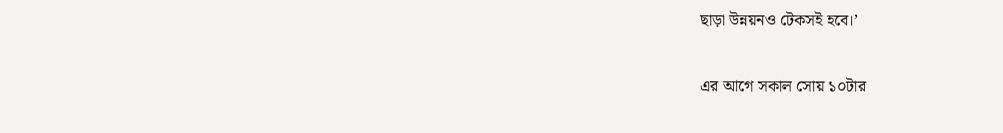ছাড়া উন্নয়নও টেকসই হবে।’

এর আগে সকাল সোয় ১০টার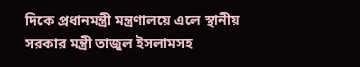দিকে প্রধানমন্ত্রী মন্ত্রণালয়ে এলে স্থানীয় সরকার মন্ত্রী তাজুল ইসলামসহ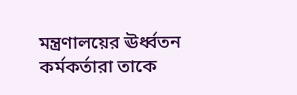মন্ত্রণালয়ের ঊর্ধ্বতন কর্মকর্তারা তাকে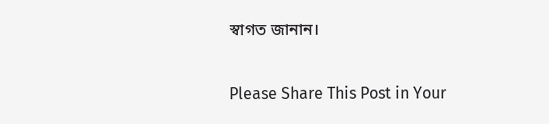স্বাগত জানান।

Please Share This Post in Your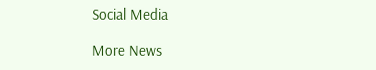Social Media

More News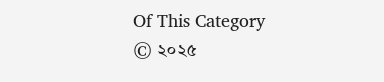Of This Category
© ২০২৫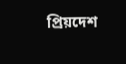প্রিয়দেশ